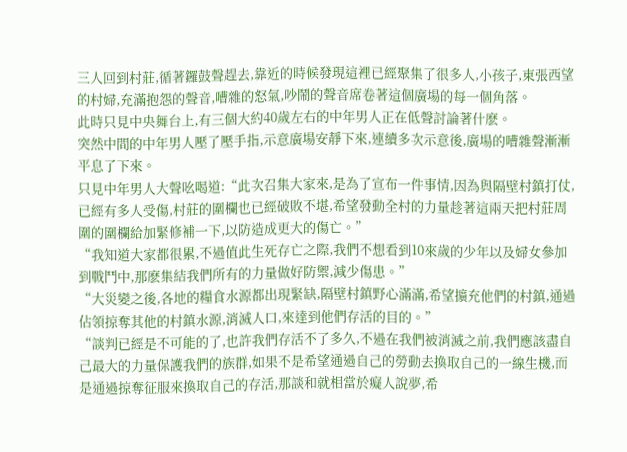三人回到村莊,循著鑼鼓聲趕去,靠近的時候發現這裡已經聚集了很多人,小孩子,東張西望的村婦,充滿抱怨的聲音,嘈雜的怒氣,吵鬧的聲音席卷著這個廣場的每一個角落。
此時只見中央舞台上,有三個大約40歲左右的中年男人正在低聲討論著什麽。
突然中間的中年男人壓了壓手指,示意廣場安靜下來,連續多次示意後,廣場的嘈雜聲漸漸平息了下來。
只見中年男人大聲吆喝道:“此次召集大家來,是為了宣布一件事情,因為與隔壁村鎮打仗,已經有多人受傷,村莊的圍欄也已經破敗不堪,希望發動全村的力量趁著這兩天把村莊周圍的圍欄給加緊修補一下,以防造成更大的傷亡。”
“我知道大家都很累,不過值此生死存亡之際,我們不想看到10來歲的少年以及婦女參加到戰鬥中,那麽集結我們所有的力量做好防禦,減少傷患。”
“大災變之後,各地的糧食水源都出現緊缺,隔壁村鎮野心滿滿,希望擴充他們的村鎮,通過佔領掠奪其他的村鎮水源,消滅人口,來達到他們存活的目的。”
“談判已經是不可能的了,也許我們存活不了多久,不過在我們被消滅之前,我們應該盡自己最大的力量保護我們的族群,如果不是希望通過自己的勞動去換取自己的一線生機,而是通過掠奪征服來換取自己的存活,那談和就相當於癡人說夢,希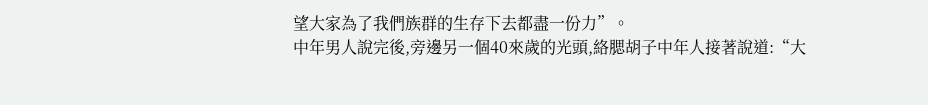望大家為了我們族群的生存下去都盡一份力”。
中年男人說完後,旁邊另一個40來歲的光頭,絡腮胡子中年人接著說道:“大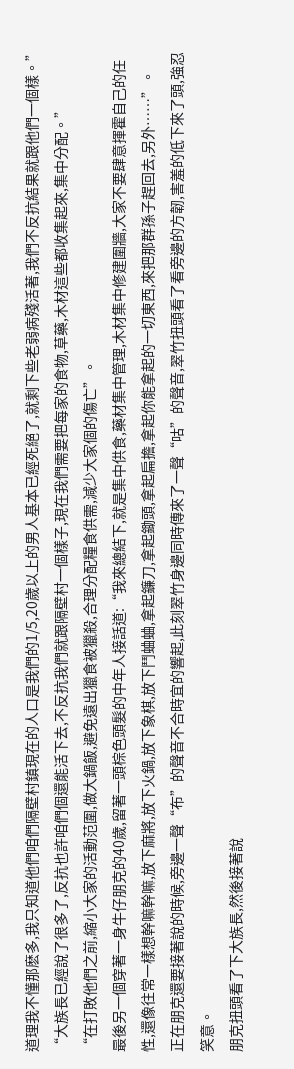道理我不懂那麽多,我只知道他們咱們隔壁村鎮現在的人口是我們的1/5,20歲以上的男人基本已經死絕了,就剩下些老弱病殘活著,我們不反抗結果就跟他們一個樣。”
“大族長已經說了很多了,反抗也許咱們個還能活下去,不反抗我們就跟隔壁村一個樣子,現在我們需要把每家的食物,草藥,木材這些都收集起來,集中分配。”
“在打敗他們之前,縮小大家的活動范圍,做大鍋飯,避免遠出獵食被獵殺,合理分配糧食供需,減少大家個的傷亡”。
最後另一個穿著一身牛仔朋克的40歲,留著一頭棕色頭髮的中年人接話道:“我來總結下,就是集中供食,藥材集中管理,木材集中修建圍牆,大家不要肆意揮霍自己的任性,還像往常一樣想幹嘛幹嘛,放下麻將,放下火鍋,放下象棋,放下鬥蛐蛐,拿起鐮刀,拿起鋤頭,拿起扁擔,拿起你能拿起的一切東西,來把那群孫子趕回去,另外……”。
正在朋克還要接著說的時候,旁邊一聲“布”的聲音不合時宜的響起,此刻翠竹身邊同時傳來了一聲“咕”的聲音,翠竹扭頭看了看旁邊的方韌,害羞的低下來了頭,強忍笑意。
朋克扭頭看了下大族長,然後接著說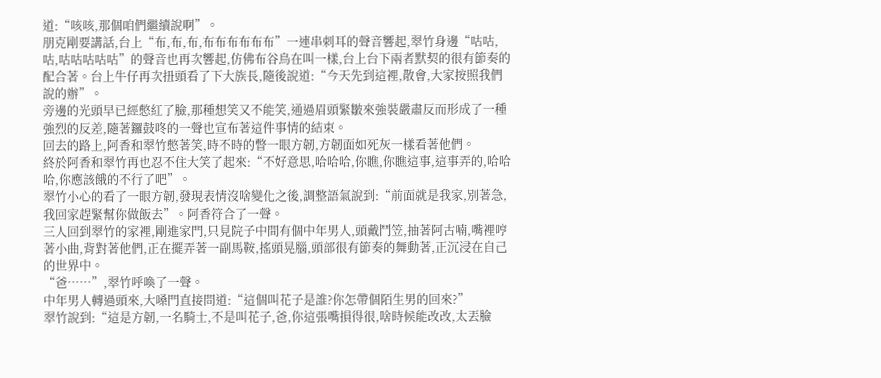道:“咳咳,那個咱們繼續說啊”。
朋克剛要講話,台上“布,布,布,布布布布布布”一連串刺耳的聲音響起,翠竹身邊“咕咕,咕,咕咕咕咕咕”的聲音也再次響起,仿佛布谷鳥在叫一樣,台上台下兩者默契的很有節奏的配合著。台上牛仔再次扭頭看了下大族長,隨後說道:“今天先到這裡,散會,大家按照我們說的辦”。
旁邊的光頭早已經憋紅了臉,那種想笑又不能笑,通過眉頭緊皺來強裝嚴肅反而形成了一種強烈的反差,隨著鑼鼓咚的一聲也宣布著這件事情的結束。
回去的路上,阿香和翠竹憋著笑,時不時的瞥一眼方韌,方韌面如死灰一樣看著他們。
終於阿香和翠竹再也忍不住大笑了起來:“不好意思,哈哈哈,你瞧,你瞧這事,這事弄的,哈哈哈,你應該餓的不行了吧”。
翠竹小心的看了一眼方韌,發現表情沒啥變化之後,調整語氣說到:“前面就是我家,別著急,我回家趕緊幫你做飯去”。阿香符合了一聲。
三人回到翠竹的家裡,剛進家門,只見院子中間有個中年男人,頭戴鬥笠,抽著阿古喃,嘴裡哼著小曲,背對著他們,正在擺弄著一副馬鞍,搖頭晃腦,頭部很有節奏的舞動著,正沉浸在自己的世界中。
“爸……”,翠竹呼喚了一聲。
中年男人轉過頭來,大嗓門直接問道:“這個叫花子是誰?你怎帶個陌生男的回來?”
翠竹說到:“這是方韌,一名騎士,不是叫花子,爸,你這張嘴損得很,啥時候能改改,太丟臉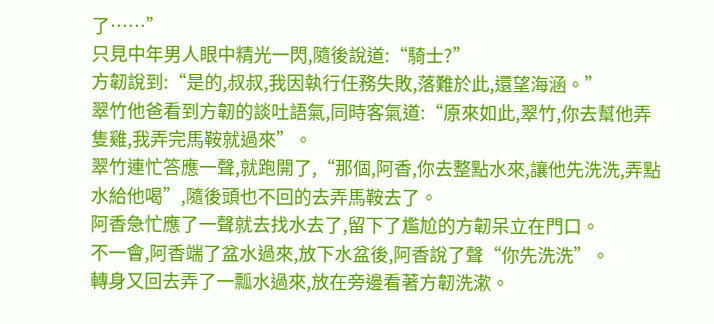了……”
只見中年男人眼中精光一閃,隨後說道:“騎士?”
方韌說到:“是的,叔叔,我因執行任務失敗,落難於此,還望海涵。”
翠竹他爸看到方韌的談吐語氣,同時客氣道:“原來如此,翠竹,你去幫他弄隻雞,我弄完馬鞍就過來”。
翠竹連忙答應一聲,就跑開了,“那個,阿香,你去整點水來,讓他先洗洗,弄點水給他喝”,隨後頭也不回的去弄馬鞍去了。
阿香急忙應了一聲就去找水去了,留下了尷尬的方韌呆立在門口。
不一會,阿香端了盆水過來,放下水盆後,阿香說了聲“你先洗洗”。
轉身又回去弄了一瓢水過來,放在旁邊看著方韌洗漱。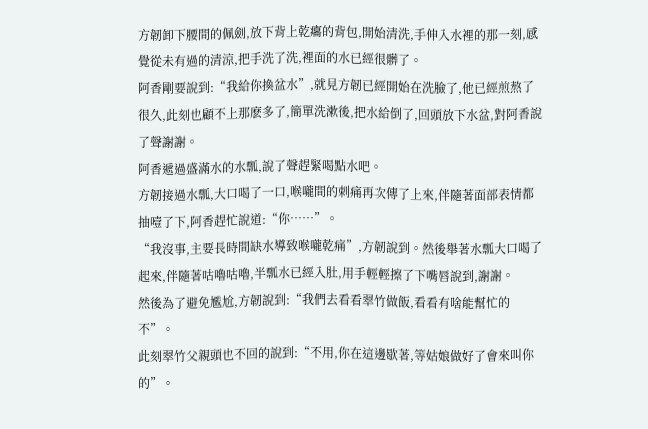方韌卸下腰間的佩劍,放下背上乾癟的背包,開始清洗,手伸入水裡的那一刻,感覺從未有過的清涼,把手洗了洗,裡面的水已經很髒了。
阿香剛要說到:“我給你換盆水”,就見方韌已經開始在洗臉了,他已經煎熬了很久,此刻也顧不上那麽多了,簡單洗漱後,把水給倒了,回頭放下水盆,對阿香說了聲謝謝。
阿香遞過盛滿水的水瓢,說了聲趕緊喝點水吧。
方韌接過水瓢,大口喝了一口,喉嚨間的刺痛再次傳了上來,伴隨著面部表情都抽噎了下,阿香趕忙說道:“你……”。
“我沒事,主要長時間缺水導致喉嚨乾痛”,方韌說到。然後舉著水瓢大口喝了起來,伴隨著咕嚕咕嚕,半瓢水已經入肚,用手輕輕擦了下嘴唇說到,謝謝。
然後為了避免尷尬,方韌說到:“我們去看看翠竹做飯,看看有啥能幫忙的不”。
此刻翠竹父親頭也不回的說到:“不用,你在這邊歇著,等姑娘做好了會來叫你的”。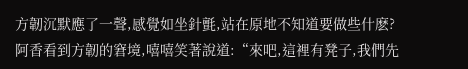方韌沉默應了一聲,感覺如坐針氈,站在原地不知道要做些什麽?
阿香看到方韌的窘境,嘻嘻笑著說道:“來吧,這裡有凳子,我們先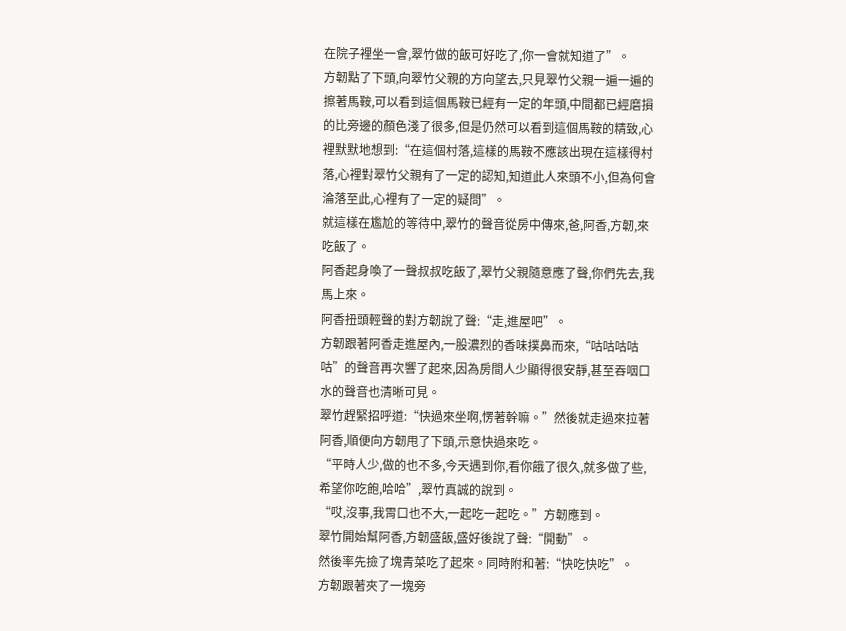在院子裡坐一會,翠竹做的飯可好吃了,你一會就知道了”。
方韌點了下頭,向翠竹父親的方向望去,只見翠竹父親一遍一遍的擦著馬鞍,可以看到這個馬鞍已經有一定的年頭,中間都已經磨損的比旁邊的顏色淺了很多,但是仍然可以看到這個馬鞍的精致,心裡默默地想到:“在這個村落,這樣的馬鞍不應該出現在這樣得村落,心裡對翠竹父親有了一定的認知,知道此人來頭不小,但為何會淪落至此,心裡有了一定的疑問”。
就這樣在尷尬的等待中,翠竹的聲音從房中傳來,爸,阿香,方韌,來吃飯了。
阿香起身喚了一聲叔叔吃飯了,翠竹父親隨意應了聲,你們先去,我馬上來。
阿香扭頭輕聲的對方韌說了聲:“走,進屋吧”。
方韌跟著阿香走進屋內,一股濃烈的香味撲鼻而來,“咕咕咕咕咕”的聲音再次響了起來,因為房間人少顯得很安靜,甚至吞咽口水的聲音也清晰可見。
翠竹趕緊招呼道:“快過來坐啊,愣著幹嘛。”然後就走過來拉著阿香,順便向方韌甩了下頭,示意快過來吃。
“平時人少,做的也不多,今天遇到你,看你餓了很久,就多做了些,希望你吃飽,哈哈”,翠竹真誠的說到。
“哎,沒事,我胃口也不大,一起吃一起吃。”方韌應到。
翠竹開始幫阿香,方韌盛飯,盛好後說了聲:“開動”。
然後率先撿了塊青菜吃了起來。同時附和著:“快吃快吃”。
方韌跟著夾了一塊旁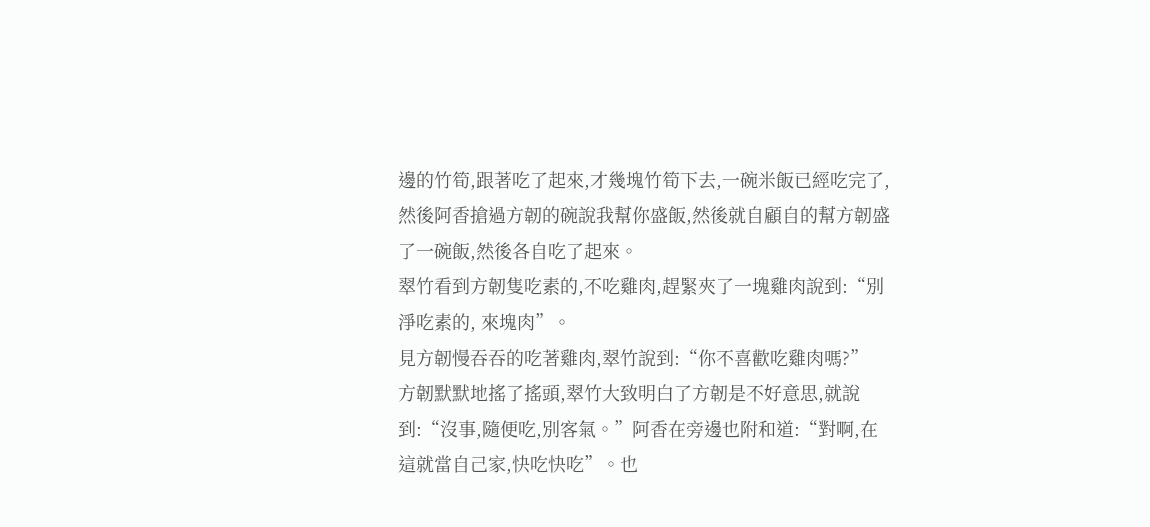邊的竹筍,跟著吃了起來,才幾塊竹筍下去,一碗米飯已經吃完了,然後阿香搶過方韌的碗說我幫你盛飯,然後就自顧自的幫方韌盛了一碗飯,然後各自吃了起來。
翠竹看到方韌隻吃素的,不吃雞肉,趕緊夾了一塊雞肉說到:“別淨吃素的, 來塊肉”。
見方韌慢吞吞的吃著雞肉,翠竹說到:“你不喜歡吃雞肉嗎?”
方韌默默地搖了搖頭,翠竹大致明白了方韌是不好意思,就說到:“沒事,隨便吃,別客氣。”阿香在旁邊也附和道:“對啊,在這就當自己家,快吃快吃”。也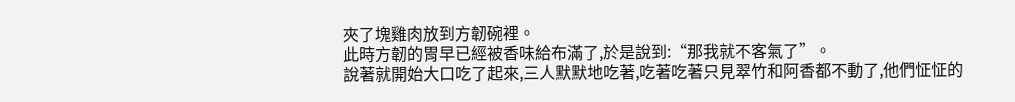夾了塊雞肉放到方韌碗裡。
此時方韌的胃早已經被香味給布滿了,於是說到:“那我就不客氣了”。
說著就開始大口吃了起來,三人默默地吃著,吃著吃著只見翠竹和阿香都不動了,他們怔怔的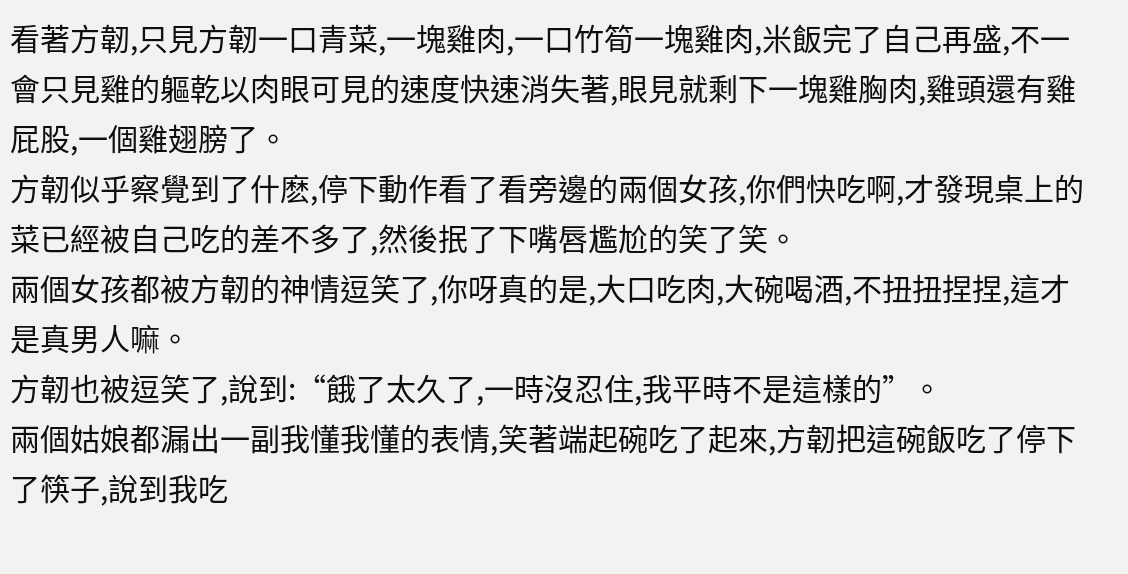看著方韌,只見方韌一口青菜,一塊雞肉,一口竹筍一塊雞肉,米飯完了自己再盛,不一會只見雞的軀乾以肉眼可見的速度快速消失著,眼見就剩下一塊雞胸肉,雞頭還有雞屁股,一個雞翅膀了。
方韌似乎察覺到了什麽,停下動作看了看旁邊的兩個女孩,你們快吃啊,才發現桌上的菜已經被自己吃的差不多了,然後抿了下嘴唇尷尬的笑了笑。
兩個女孩都被方韌的神情逗笑了,你呀真的是,大口吃肉,大碗喝酒,不扭扭捏捏,這才是真男人嘛。
方韌也被逗笑了,說到:“餓了太久了,一時沒忍住,我平時不是這樣的”。
兩個姑娘都漏出一副我懂我懂的表情,笑著端起碗吃了起來,方韌把這碗飯吃了停下了筷子,說到我吃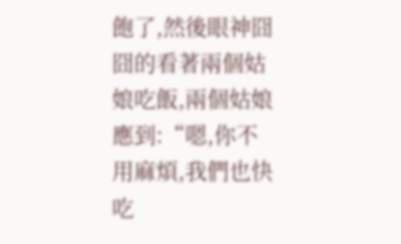飽了,然後眼神囧囧的看著兩個姑娘吃飯,兩個姑娘應到:“嗯,你不用麻煩,我們也快吃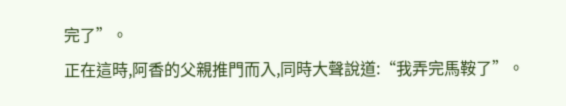完了”。
正在這時,阿香的父親推門而入,同時大聲說道:“我弄完馬鞍了”。